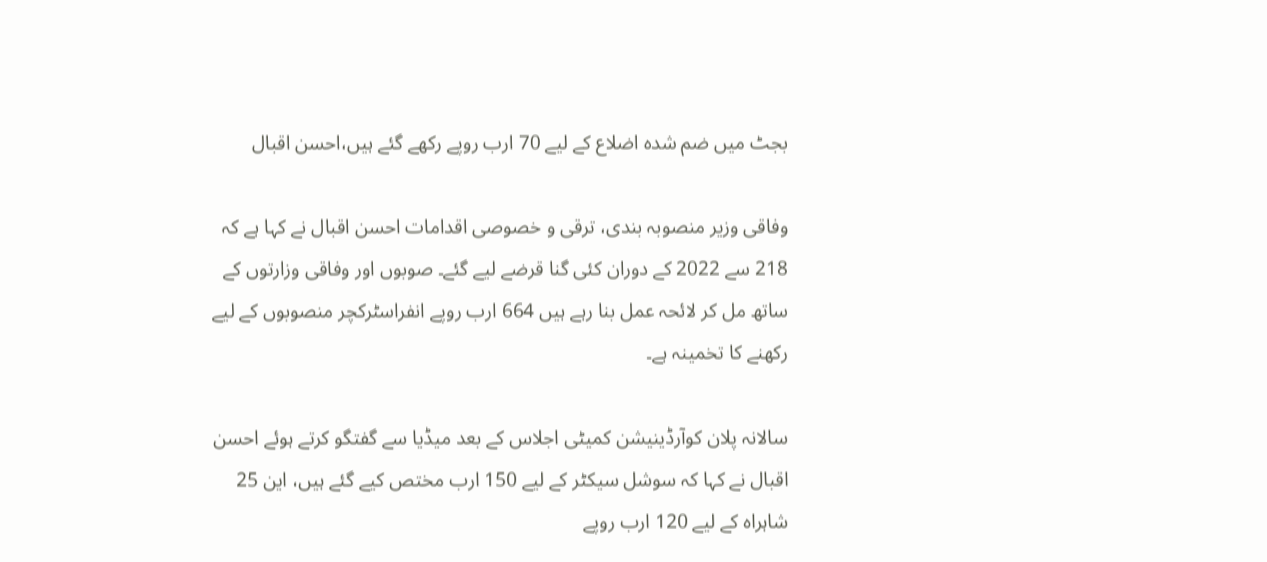بجٹ میں ضم شدہ اضلاع کے لیے 70 ارب روپے رکھے گئے ہیں،احسن اقبال

وفاقی وزیر منصوبہ بندی، ترقی و خصوصی اقدامات احسن اقبال نے کہا ہے کہ 218 سے 2022 کے دوران کئی گنا قرضے لیے گئے۔ صوبوں اور وفاقی وزارتوں کے ساتھ مل کر لائحہ عمل بنا رہے ہیں 664 ارب روپے انفراسٹرکچر منصوبوں کے لیے رکھنے کا تخمینہ ہے۔

سالانہ پلان کوآرڈینیشن کمیٹی اجلاس کے بعد میڈیا سے گفتگو کرتے ہوئے احسن اقبال نے کہا کہ سوشل سیکٹر کے لیے 150 ارب مختص کیے گئے ہیں، این 25 شاہراہ کے لیے 120 ارب روپے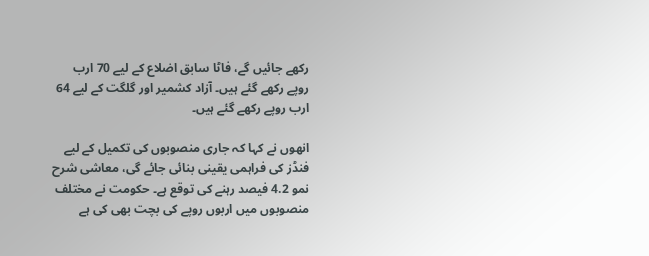رکھے جائیں گے، فاٹا سابق اضلاع کے لیے 70 ارب روپے رکھے گئے ہیں۔ آزاد کشمیر اور گلگت کے لیے 64 ارب روپے رکھے گئے ہیں۔

انھوں نے کہا کہ جاری منصوبوں کی تکمیل کے لیے فنڈز کی فراہمی یقینی بنائی جائے گی، معاشی شرح نمو 4.2 فیصد رہنے کی توقع ہے۔ حکومت نے مختلف منصوبوں میں اربوں روپے کی بچت بھی کی ہے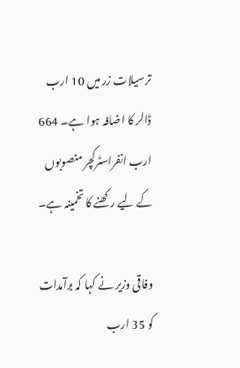ترسیلات زر میں 10 ارب ڈالر کا اضافہ ہوا ہے۔ 664 ارب انفراسٹرکچر منصوبوں کے لیے رکھنے کا تخمینہ ہے۔

وفاقی وزیر نے کہا کہ برآمدات کو 35 ارب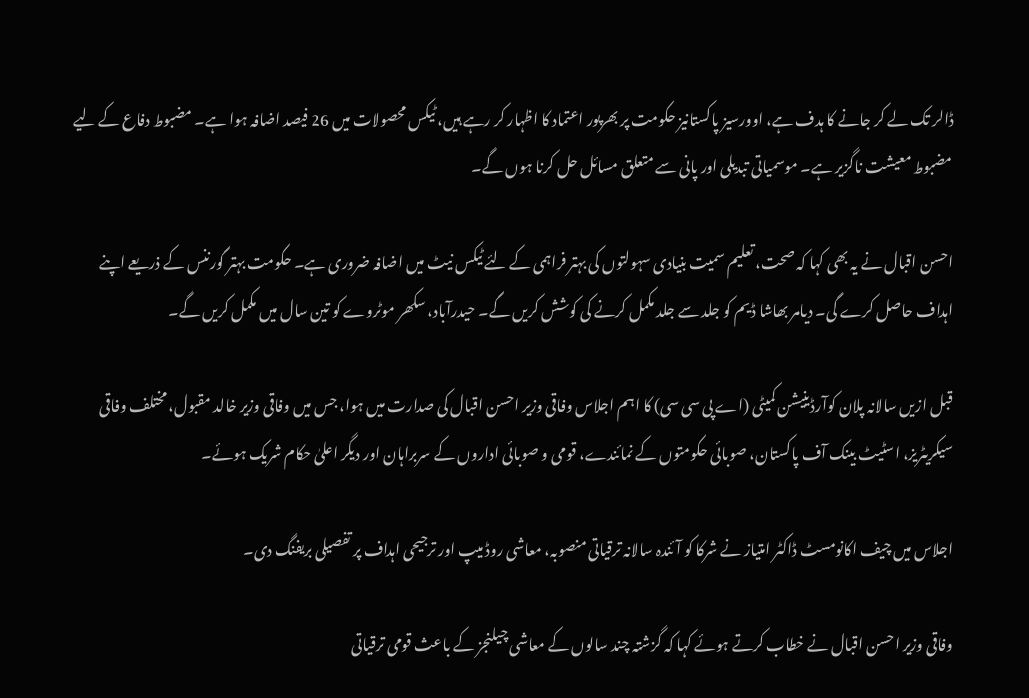ڈالر تک لے کر جانے کا ہدف ہے، اوورسیز پاکستانیز حکومت پر بھرپور اعتماد کا اظہار کر رہے ہیں، ٹیکس محصولات میں 26 فیصد اضافہ ہوا ہے۔ مضبوط دفاع کے لیے مضبوط معیشت ناگزیر ہے۔ موسمیاتی تبدیلی اور پانی سے متعلق مسائل حل کرنا ہوں گے۔

احسن اقبال نے یہ بھی کہا کہ صحت، تعلیم سمیت بنیادی سہولتوں کی بہتر فراہمی کے لئے ٹیکس نیٹ میں اضافہ ضروری ہے۔ حکومت بہتر گورننس کے ذریعے اپنے اہداف حاصل کرے گی۔ دیامر بھاشا ڈیم کو جلد سے جلد مکمل کرنے کی کوشش کریں گے۔ حیدرآباد، سکھر موٹروے کو تین سال میں مکمل کریں گے۔

قبل ازیں سالانہ پلان کوآرڈینیشن کمیٹی (اے پی سی سی) کا اہم اجلاس وفاقی وزیر احسن اقبال کی صدارت میں ہوا، جس میں وفاقی وزیر خالد مقبول، مختلف وفاقی سیکریٹریز، اسٹیٹ بینک آف پاکستان، صوبائی حکومتوں کے نمائندے، قومی و صوبائی اداروں کے سربراہان اور دیگر اعلیٰ حکام شریک ہوئے۔

اجلاس میں چیف اکانومسٹ ڈاکٹر امتیاز نے شرکا کو آئندہ سالانہ ترقیاتی منصوبہ، معاشی روڈ میپ اور ترجیحی اہداف پر تفصیلی بریفنگ دی۔

وفاقی وزیر احسن اقبال نے خطاب کرتے ہوئے کہا کہ گزشتہ چند سالوں کے معاشی چیلنجز کے باعث قومی ترقیاتی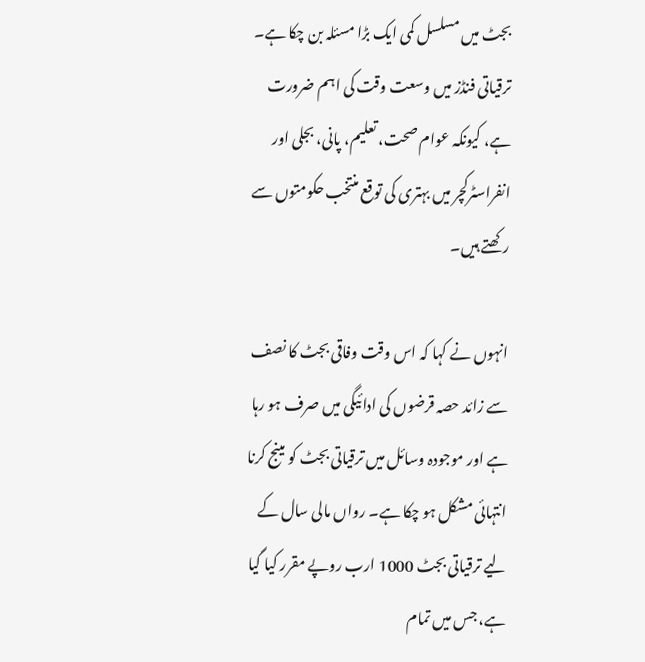بجٹ میں مسلسل کمی ایک بڑا مسئلہ بن چکا ہے۔ ترقیاتی فنڈز میں وسعت وقت کی اہم ضرورت ہے، کیونکہ عوام صحت، تعلیم، پانی، بجلی اور انفراسٹرکچر میں بہتری کی توقع منتخب حکومتوں سے رکھتے ہیں۔

انہوں نے کہا کہ اس وقت وفاقی بجٹ کا نصف سے زائد حصہ قرضوں کی ادائیگی میں صرف ہو رہا ہے اور موجودہ وسائل میں ترقیاتی بجٹ کو مینج کرنا انتہائی مشکل ہو چکا ہے۔ رواں مالی سال کے لیے ترقیاتی بجٹ 1000 ارب روپے مقرر کیا گیا ہے، جس میں تمام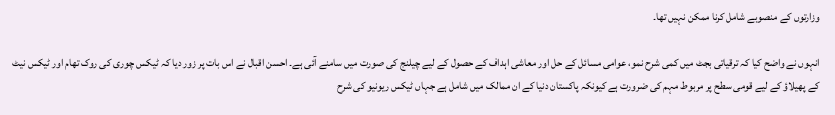وزارتوں کے منصوبے شامل کرنا ممکن نہیں تھا۔

انہوں نے واضح کیا کہ ترقیاتی بجٹ میں کمی شرح نمو، عوامی مسائل کے حل اور معاشی اہداف کے حصول کے لیے چیلنج کی صورت میں سامنے آئی ہے۔ احسن اقبال نے اس بات پر زور دیا کہ ٹیکس چوری کی روک تھام اور ٹیکس نیٹ کے پھیلاؤ کے لیے قومی سطح پر مربوط مہم کی ضرورت ہے کیونکہ پاکستان دنیا کے ان ممالک میں شامل ہے جہاں ٹیکس ریونیو کی شرح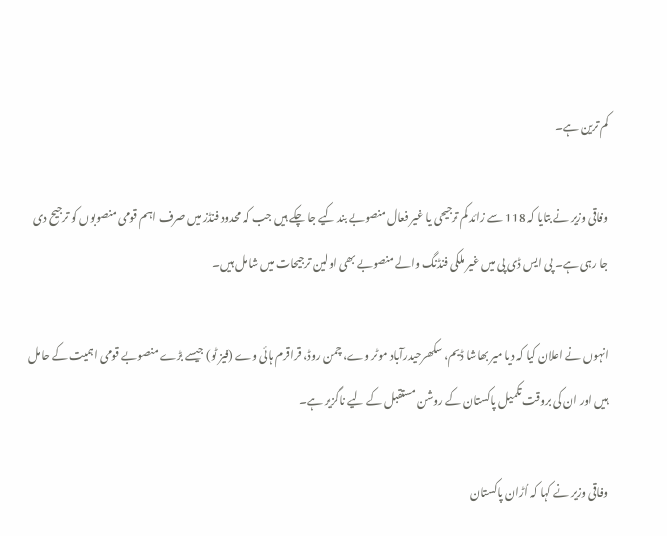کم ترین ہے۔

وفاقی وزیر نے بتایا کہ 118 سے زائد کم ترجیحی یا غیر فعال منصوبے بند کیے جا چکے ہیں جب کہ محدود فنڈز میں صرف اہم قومی منصوبوں کو ترجیح دی جا رہی ہے۔ پی ایس ڈی پی میں غیر ملکی فنڈنگ والے منصوبے بھی اولین ترجیحات میں شامل ہیں۔

انہوں نے اعلان کیا کہ دیا میر بھاشا ڈیم، سکھرحیدرآباد موٹر وے، چمن روڈ، قراقرم ہائی وے (فیز ٹو) جیسے بڑے منصوبے قومی اہمیت کے حامل ہیں اور ان کی بروقت تکمیل پاکستان کے روشن مستقبل کے لیے ناگزیر ہے۔

وفاقی وزیر نے کہا کہ اُڑان پاکستان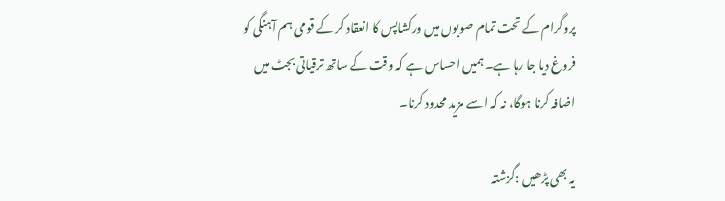پروگرام کے تحت تمام صوبوں میں ورکشاپس کا انعقاد کر کے قومی ہم آہنگی کو فروغ دیا جا رہا ہے۔ ہمیں احساس ہے کہ وقت کے ساتھ ترقیاتی بجٹ میں اضافہ کرنا ہوگا، نہ کہ اسے مزید محدود کرنا۔

یہ بھی پڑھیں :گزشتہ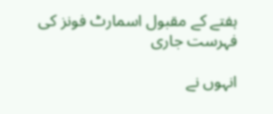ہفتے کے مقبول اسمارٹ فونز کی فہرست جاری

انہوں نے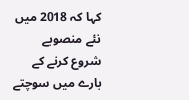کہا کہ 2018 میں نئے منصوبے شروع کرنے کے بارے میں سوچتے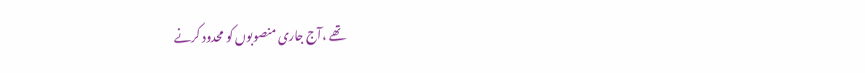تھے ،آج جاری منصوبوں کو محدود کرنے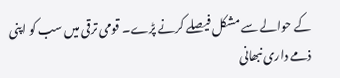کے حوالے سے مشکل فیصلے کرنے پڑے۔ قومی ترقی میں سب کو اپنی ذمے داری نبھانی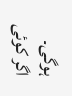ہوگی۔ اگر کوئی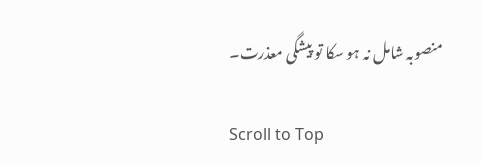منصوبہ شامل نہ ہو سکا تو پیشگی معذرت۔

Scroll to Top